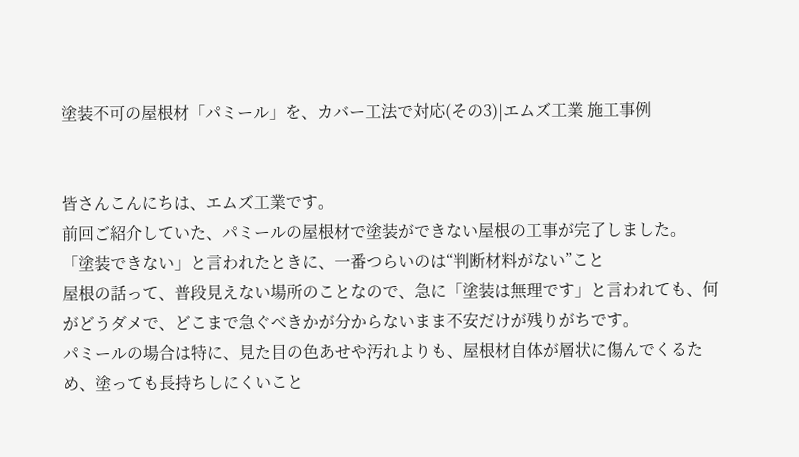塗装不可の屋根材「パミール」を、カバー工法で対応(その3)|エムズ工業 施工事例


皆さんこんにちは、エムズ工業です。
前回ご紹介していた、パミールの屋根材で塗装ができない屋根の工事が完了しました。
「塗装できない」と言われたときに、一番つらいのは“判断材料がない”こと
屋根の話って、普段見えない場所のことなので、急に「塗装は無理です」と言われても、何がどうダメで、どこまで急ぐべきかが分からないまま不安だけが残りがちです。
パミールの場合は特に、見た目の色あせや汚れよりも、屋根材自体が層状に傷んでくるため、塗っても長持ちしにくいこと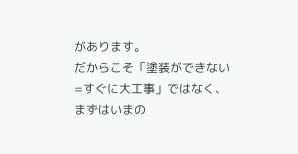があります。
だからこそ「塗装ができない=すぐに大工事」ではなく、まずはいまの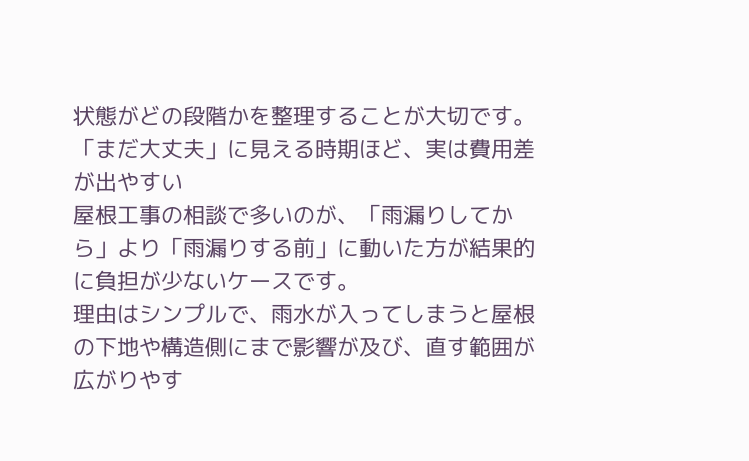状態がどの段階かを整理することが大切です。
「まだ大丈夫」に見える時期ほど、実は費用差が出やすい
屋根工事の相談で多いのが、「雨漏りしてから」より「雨漏りする前」に動いた方が結果的に負担が少ないケースです。
理由はシンプルで、雨水が入ってしまうと屋根の下地や構造側にまで影響が及び、直す範囲が広がりやす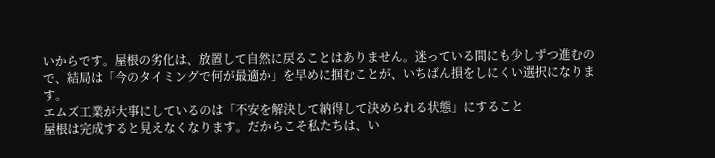いからです。屋根の劣化は、放置して自然に戻ることはありません。迷っている間にも少しずつ進むので、結局は「今のタイミングで何が最適か」を早めに掴むことが、いちばん損をしにくい選択になります。
エムズ工業が大事にしているのは「不安を解決して納得して決められる状態」にすること
屋根は完成すると見えなくなります。だからこそ私たちは、い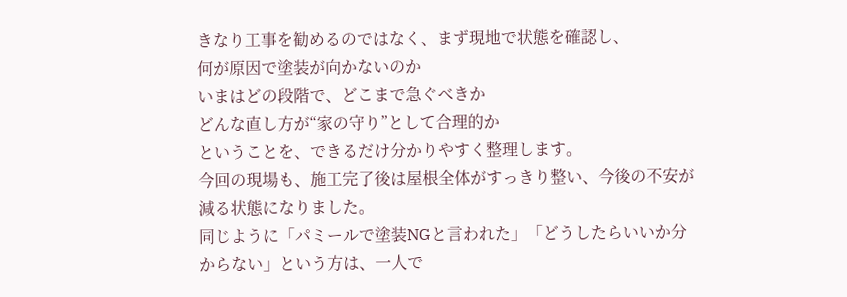きなり工事を勧めるのではなく、まず現地で状態を確認し、
何が原因で塗装が向かないのか
いまはどの段階で、どこまで急ぐべきか
どんな直し方が“家の守り”として合理的か
ということを、できるだけ分かりやすく整理します。
今回の現場も、施工完了後は屋根全体がすっきり整い、今後の不安が減る状態になりました。
同じように「パミールで塗装NGと言われた」「どうしたらいいか分からない」という方は、一人で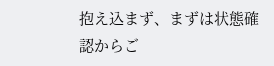抱え込まず、まずは状態確認からご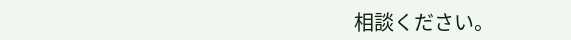相談ください。